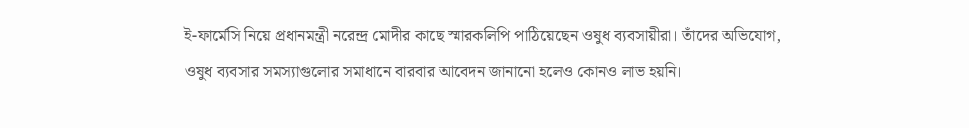ই-ফার্মেসি নিয়ে প্রধানমন্ত্রী নরেন্দ্র মোদীর কাছে স্মারকলিপি পাঠিয়েছেন ওষুধ ব্যবসায়ীরা। তাঁদের অভিযোগ, ওষুধ ব্যবসার সমস্যাগুলোর সমাধানে বারবার আবেদন জানানো হলেও কোনও লাভ হয়নি।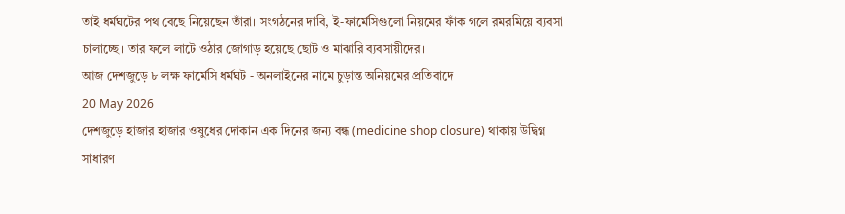তাই ধর্মঘটের পথ বেছে নিয়েছেন তাঁরা। সংগঠনের দাবি, ই-ফার্মেসিগুলো নিয়মের ফাঁক গলে রমরমিয়ে ব্যবসা চালাচ্ছে। তার ফলে লাটে ওঠার জোগাড় হয়েছে ছোট ও মাঝারি ব্যবসায়ীদের।
আজ দেশজুড়ে ৮ লক্ষ ফার্মেসি ধর্মঘট - অনলাইনের নামে চুড়ান্ত অনিয়মের প্রতিবাদে
20 May 2026
দেশজুড়ে হাজার হাজার ওষুধের দোকান এক দিনের জন্য বন্ধ (medicine shop closure) থাকায় উদ্বিগ্ন সাধারণ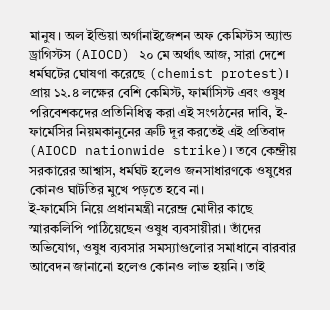মানুষ। অল ইন্ডিয়া অর্গানাইজেশন অফ কেমিস্টস অ্যান্ড ড্রাগিস্টস (AIOCD) ২০ মে অর্থাৎ আজ, সারা দেশে ধর্মঘটের ঘোষণা করেছে (chemist protest)। প্রায় ১২.৪ লক্ষের বেশি কেমিস্ট, ফার্মাসিস্ট এবং ওষুধ পরিবেশকদের প্রতিনিধিত্ব করা এই সংগঠনের দাবি, ই-ফার্মেসির নিয়মকানুনের ত্রুটি দূর করতেই এই প্রতিবাদ (AIOCD nationwide strike)। তবে কেন্দ্রীয় সরকারের আশ্বাস, ধর্মঘট হলেও জনসাধারণকে ওষুধের কোনও ঘাটতির মুখে পড়তে হবে না।
ই-ফার্মেসি নিয়ে প্রধানমন্ত্রী নরেন্দ্র মোদীর কাছে স্মারকলিপি পাঠিয়েছেন ওষুধ ব্যবসায়ীরা। তাঁদের অভিযোগ, ওষুধ ব্যবসার সমস্যাগুলোর সমাধানে বারবার আবেদন জানানো হলেও কোনও লাভ হয়নি। তাই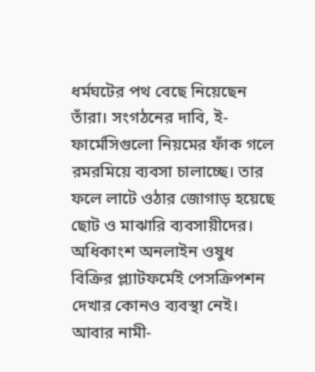ধর্মঘটের পথ বেছে নিয়েছেন তাঁরা। সংগঠনের দাবি, ই-ফার্মেসিগুলো নিয়মের ফাঁক গলে রমরমিয়ে ব্যবসা চালাচ্ছে। তার ফলে লাটে ওঠার জোগাড় হয়েছে ছোট ও মাঝারি ব্যবসায়ীদের।
অধিকাংশ অনলাইন ওষুধ বিক্রির প্ল্যাটফর্মেই পেসক্রিপশন দেখার কোনও ব্যবস্থা নেই। আবার নামী-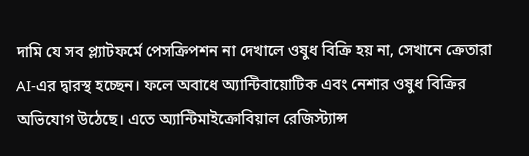দামি যে সব প্ল্যাটফর্মে পেসক্রিপশন না দেখালে ওষুধ বিক্রি হয় না, সেখানে ক্রেতারা AI-এর দ্বারস্থ হচ্ছেন। ফলে অবাধে অ্যান্টিবায়োটিক এবং নেশার ওষুধ বিক্রির অভিযোগ উঠেছে। এতে অ্যান্টিমাইক্রোবিয়াল রেজিস্ট্যান্স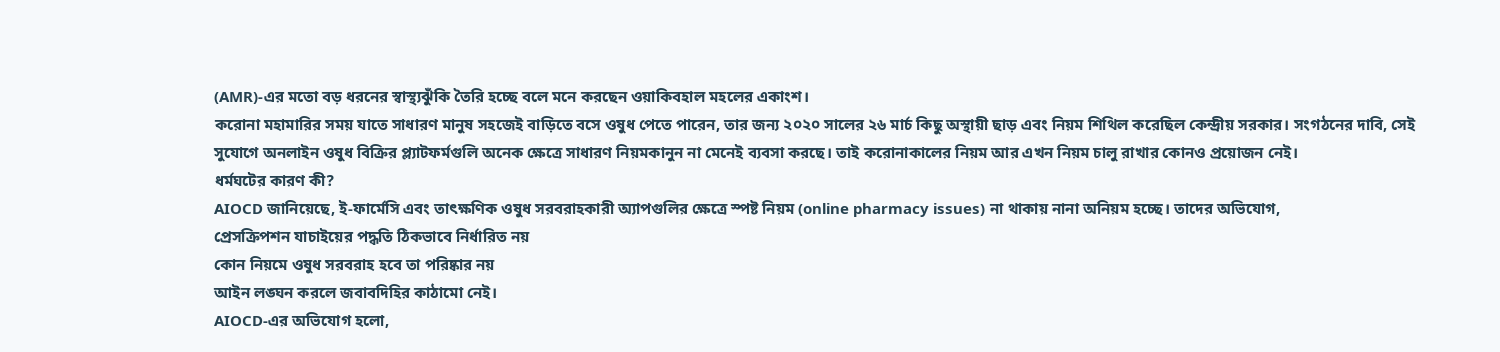(AMR)-এর মতো বড় ধরনের স্বাস্থ্যঝুঁকি তৈরি হচ্ছে বলে মনে করছেন ওয়াকিবহাল মহলের একাংশ।
করোনা মহামারির সময় যাতে সাধারণ মানুষ সহজেই বাড়িতে বসে ওষুধ পেতে পারেন, তার জন্য ২০২০ সালের ২৬ মার্চ কিছু অস্থায়ী ছাড় এবং নিয়ম শিথিল করেছিল কেন্দ্রীয় সরকার। সংগঠনের দাবি, সেই সুযোগে অনলাইন ওষুধ বিক্রির প্ল্যাটফর্মগুলি অনেক ক্ষেত্রে সাধারণ নিয়মকানুন না মেনেই ব্যবসা করছে। তাই করোনাকালের নিয়ম আর এখন নিয়ম চালু রাখার কোনও প্রয়োজন নেই।
ধর্মঘটের কারণ কী?
AIOCD জানিয়েছে, ই-ফার্মেসি এবং তাৎক্ষণিক ওষুধ সরবরাহকারী অ্যাপগুলির ক্ষেত্রে স্পষ্ট নিয়ম (online pharmacy issues) না থাকায় নানা অনিয়ম হচ্ছে। তাদের অভিযোগ,
প্রেসক্রিপশন যাচাইয়ের পদ্ধতি ঠিকভাবে নির্ধারিত নয়
কোন নিয়মে ওষুধ সরবরাহ হবে তা পরিষ্কার নয়
আইন লঙ্ঘন করলে জবাবদিহির কাঠামো নেই।
AIOCD-এর অভিযোগ হলো,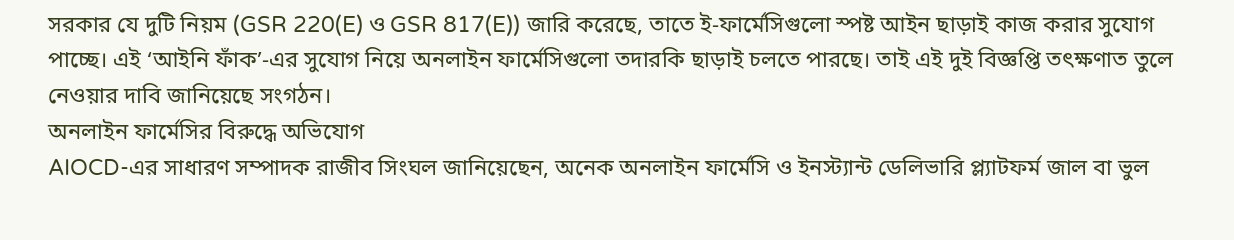সরকার যে দুটি নিয়ম (GSR 220(E) ও GSR 817(E)) জারি করেছে, তাতে ই-ফার্মেসিগুলো স্পষ্ট আইন ছাড়াই কাজ করার সুযোগ পাচ্ছে। এই ‘আইনি ফাঁক’-এর সুযোগ নিয়ে অনলাইন ফার্মেসিগুলো তদারকি ছাড়াই চলতে পারছে। তাই এই দুই বিজ্ঞপ্তি তৎক্ষণাত তুলে নেওয়ার দাবি জানিয়েছে সংগঠন।
অনলাইন ফার্মেসির বিরুদ্ধে অভিযোগ
AIOCD-এর সাধারণ সম্পাদক রাজীব সিংঘল জানিয়েছেন, অনেক অনলাইন ফার্মেসি ও ইনস্ট্যান্ট ডেলিভারি প্ল্যাটফর্ম জাল বা ভুল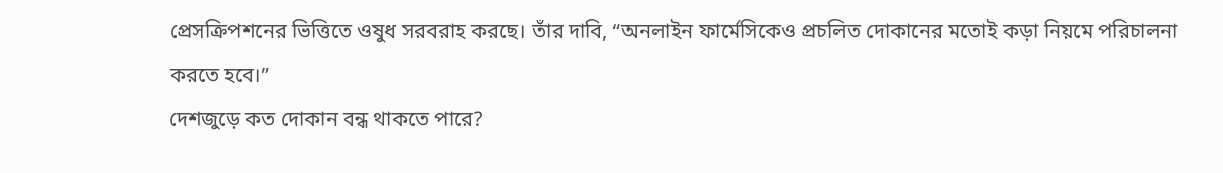প্রেসক্রিপশনের ভিত্তিতে ওষুধ সরবরাহ করছে। তাঁর দাবি, “অনলাইন ফার্মেসিকেও প্রচলিত দোকানের মতোই কড়া নিয়মে পরিচালনা করতে হবে।”
দেশজুড়ে কত দোকান বন্ধ থাকতে পারে?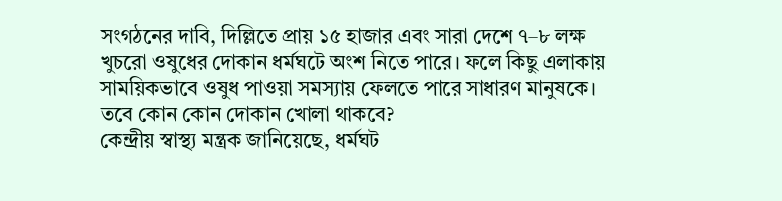সংগঠনের দাবি, দিল্লিতে প্রায় ১৫ হাজার এবং সারা দেশে ৭–৮ লক্ষ খুচরো ওষুধের দোকান ধর্মঘটে অংশ নিতে পারে। ফলে কিছু এলাকায় সাময়িকভাবে ওষুধ পাওয়া সমস্যায় ফেলতে পারে সাধারণ মানুষকে।
তবে কোন কোন দোকান খোলা থাকবে?
কেন্দ্রীয় স্বাস্থ্য মন্ত্রক জানিয়েছে, ধর্মঘট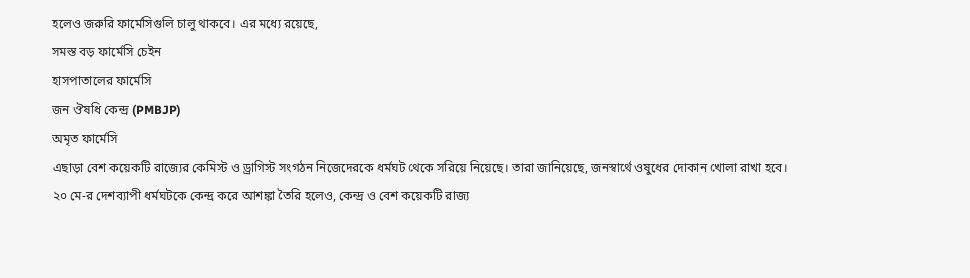হলেও জরুরি ফার্মেসিগুলি চালু থাকবে। এর মধ্যে রয়েছে,
সমস্ত বড় ফার্মেসি চেইন
হাসপাতালের ফার্মেসি
জন ঔষধি কেন্দ্র (PMBJP)
অমৃত ফার্মেসি
এছাড়া বেশ কয়েকটি রাজ্যের কেমিস্ট ও ড্রাগিস্ট সংগঠন নিজেদেরকে ধর্মঘট থেকে সরিয়ে নিয়েছে। তারা জানিয়েছে, জনস্বার্থে ওষুধের দোকান খোলা রাখা হবে।
২০ মে-র দেশব্যাপী ধর্মঘটকে কেন্দ্র করে আশঙ্কা তৈরি হলেও, কেন্দ্র ও বেশ কয়েকটি রাজ্য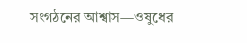সংগঠনের আশ্বাস—ওষুধের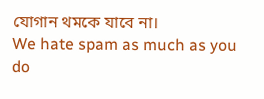যোগান থমকে যাবে না।
We hate spam as much as you do